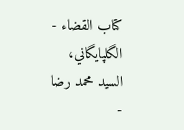كتاب القضاء - الگلپايگاني، السيد محمد رضا -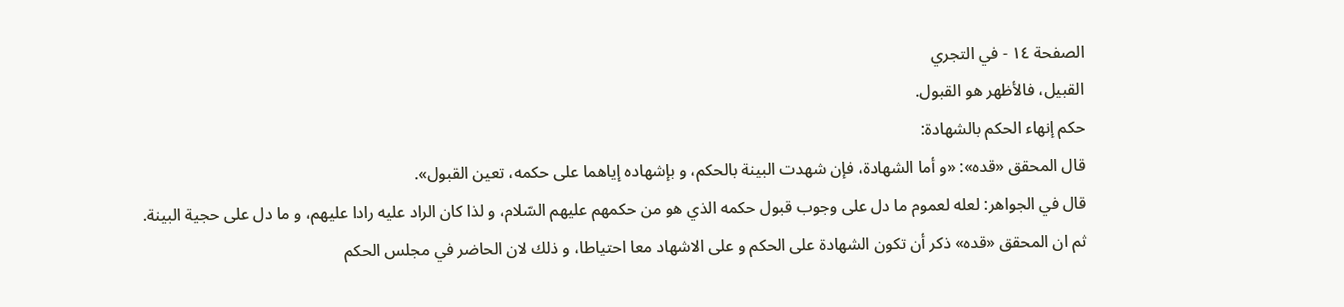الصفحة ١٤ - في التجري
القبيل، فالأظهر هو القبول.
حكم إنهاء الحكم بالشهادة:
قال المحقق «قده»: «و أما الشهادة، فإن شهدت البينة بالحكم، و بإشهاده إياهما على حكمه، تعين القبول».
قال في الجواهر: لعله لعموم ما دل على وجوب قبول حكمه الذي هو من حكمهم عليهم السّلام، و لذا كان الراد عليه رادا عليهم، و ما دل على حجية البينة.
ثم ان المحقق «قده» ذكر أن تكون الشهادة على الحكم و على الاشهاد معا احتياطا، و ذلك لان الحاضر في مجلس الحكم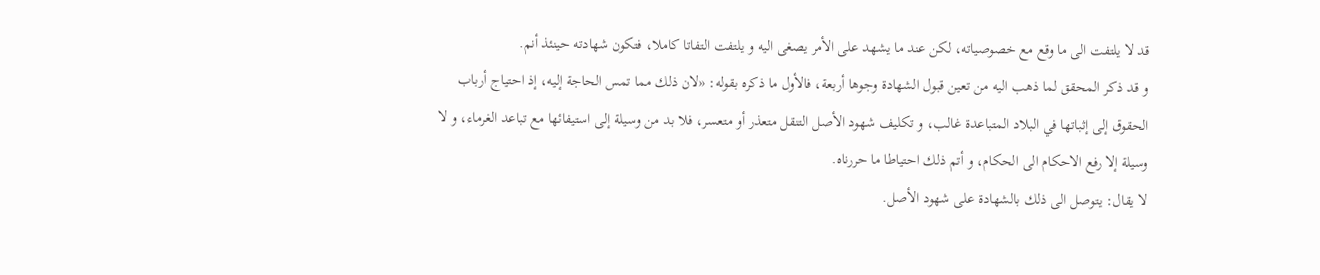قد لا يلتفت الى ما وقع مع خصوصياته، لكن عند ما يشهد على الأمر يصغى اليه و يلتفت التفاتا كاملا، فتكون شهادته حينئذ أنم.
و قد ذكر المحقق لما ذهب اليه من تعين قبول الشهادة وجوها أربعة، فالأول ما ذكره بقوله: «لان ذلك مما تمس الحاجة إليه، إذ احتياج أرباب الحقوق إلى إثباتها في البلاد المتباعدة غالب، و تكليف شهود الأصل التنقل متعذر أو متعسر، فلا بد من وسيلة إلى استيفائها مع تباعد الغرماء، و لا وسيلة إلا رفع الاحكام الى الحكام، و أتم ذلك احتياطا ما حررناه.
لا يقال: يتوصل الى ذلك بالشهادة على شهود الأصل.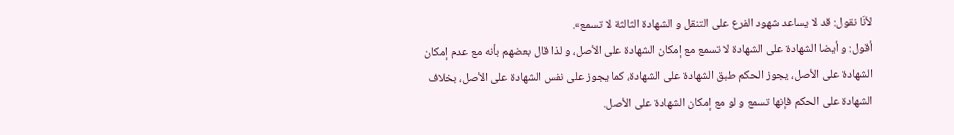لأنّا نقول: قد لا يساعد شهود الفرع على التنقل و الشهادة الثالثة لا تسمع».
أقول: و أيضا الشهادة على الشهادة لا تسمع مع إمكان الشهادة على الأصل، و لذا قال بعضهم بأنه مع عدم إمكان الشهادة على الأصل، يجوز الحكم طبق الشهادة على الشهادة، كما يجوز على نفس الشهادة على الأصل، بخلاف الشهادة على الحكم فإنها تسمع و لو مع إمكان الشهادة على الأصل.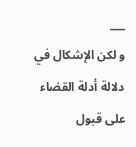___
و لكن الإشكال في دلالة أدلة القضاء على قبول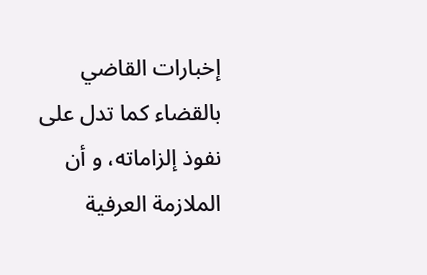إخبارات القاضي
بالقضاء كما تدل على نفوذ إلزاماته، و أن الملازمة العرفية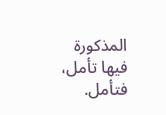المذكورة فيها تأمل،
فتأمل.